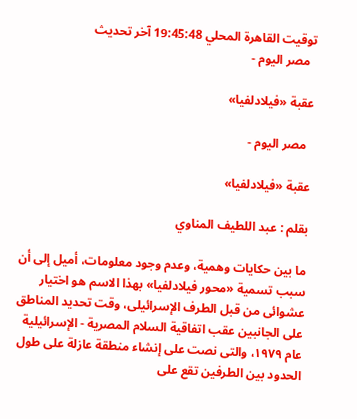توقيت القاهرة المحلي 19:45:48 آخر تحديث
  مصر اليوم -

عقبة «فيلادلفيا»

  مصر اليوم -

عقبة «فيلادلفيا»

بقلم : عبد اللطيف المناوي

ما بين حكايات وهمية، وعدم وجود معلومات، أميل إلى أن سبب تسمية «محور فيلادلفيا» بهذا الاسم هو اختيار عشوائى من قبل الطرف الإسرائيلى، وقت تحديد المناطق على الجانبين عقب اتفاقية السلام المصرية - الإسرائيلية عام ١٩٧٩، والتى نصت على إنشاء منطقة عازلة على طول الحدود بين الطرفين تقع على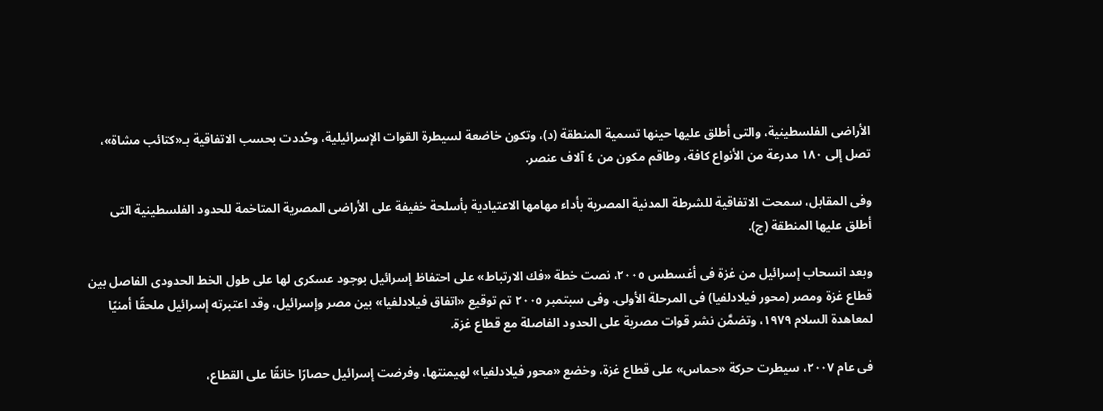الأراضى الفلسطينية، والتى أطلق عليها حينها تسمية المنطقة (د)، وتكون خاضعة لسيطرة القوات الإسرائيلية، وحُددت بحسب الاتفاقية بـ«كتائب مشاة»، تصل إلى ١٨٠ مدرعة من الأنواع كافة، وطاقم مكون من ٤ آلاف عنصر.

وفى المقابل، سمحت الاتفاقية للشرطة المدنية المصرية بأداء مهامها الاعتيادية بأسلحة خفيفة على الأراضى المصرية المتاخمة للحدود الفلسطينية التى أطلق عليها المنطقة (ج).

وبعد انسحاب إسرائيل من غزة فى أغسطس ٢٠٠٥، نصت خطة «فك الارتباط» على احتفاظ إسرائيل بوجود عسكرى لها على طول الخط الحدودى الفاصل بين قطاع غزة ومصر (محور فيلادلفيا) فى المرحلة الأولى. وفى سبتمبر ٢٠٠٥ تم توقيع «اتفاق فيلادلفيا» بين مصر وإسرائيل، وقد اعتبرته إسرائيل ملحقًا أمنيًا لمعاهدة السلام ١٩٧٩، وتضمَّن نشر قوات مصرية على الحدود الفاصلة مع قطاع غزة.

فى عام ٢٠٠٧، سيطرت حركة «حماس» على قطاع غزة، وخضع «محور فيلادلفيا» لهيمنتها، وفرضت إسرائيل حصارًا خانقًا على القطاع،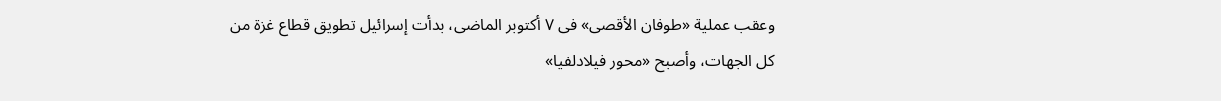وعقب عملية «طوفان الأقصى» فى ٧ أكتوبر الماضى، بدأت إسرائيل تطويق قطاع غزة من كل الجهات، وأصبح «محور فيلادلفيا»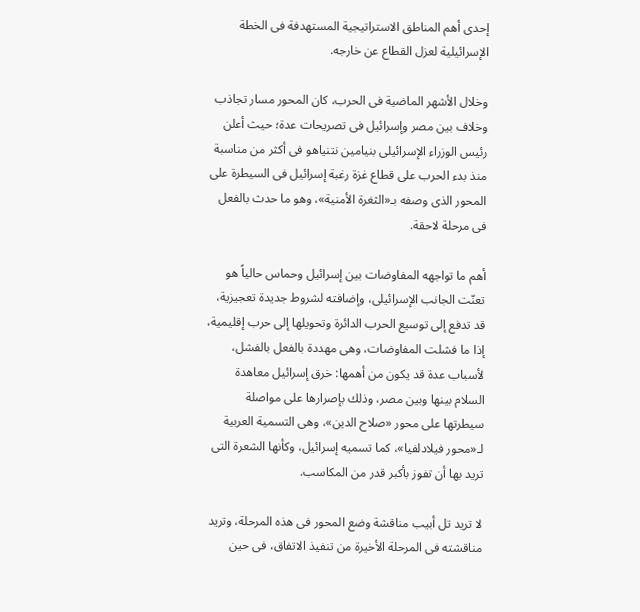إحدى أهم المناطق الاستراتيجية المستهدفة فى الخطة الإسرائيلية لعزل القطاع عن خارجه.

وخلال الأشهر الماضية فى الحرب، كان المحور مسار تجاذب وخلاف بين مصر وإسرائيل فى تصريحات عدة؛ حيث أعلن رئيس الوزراء الإسرائيلى بنيامين نتنياهو فى أكثر من مناسبة منذ بدء الحرب على قطاع غزة رغبة إسرائيل فى السيطرة على المحور الذى وصفه بـ«الثغرة الأمنية»، وهو ما حدث بالفعل فى مرحلة لاحقة.

أهم ما تواجهه المفاوضات بين إسرائيل وحماس حالياً هو تعنّت الجانب الإسرائيلى، وإضافته لشروط جديدة تعجيزية، قد تدفع إلى توسيع الحرب الدائرة وتحويلها إلى حرب إقليمية، إذا ما فشلت المفاوضات، وهى مهددة بالفعل بالفشل، لأسباب عدة قد يكون من أهمها: خرق إسرائيل معاهدة السلام بينها وبين مصر، وذلك بإصرارها على مواصلة سيطرتها على محور «صلاح الدين»، وهى التسمية العربية لـ«محور فيلادلفيا»، كما تسميه إسرائيل، وكأنها الشعرة التى تريد بها أن تفوز بأكبر قدر من المكاسب.

لا تريد تل أبيب مناقشة وضع المحور فى هذه المرحلة، وتريد مناقشته فى المرحلة الأخيرة من تنفيذ الاتفاق، فى حين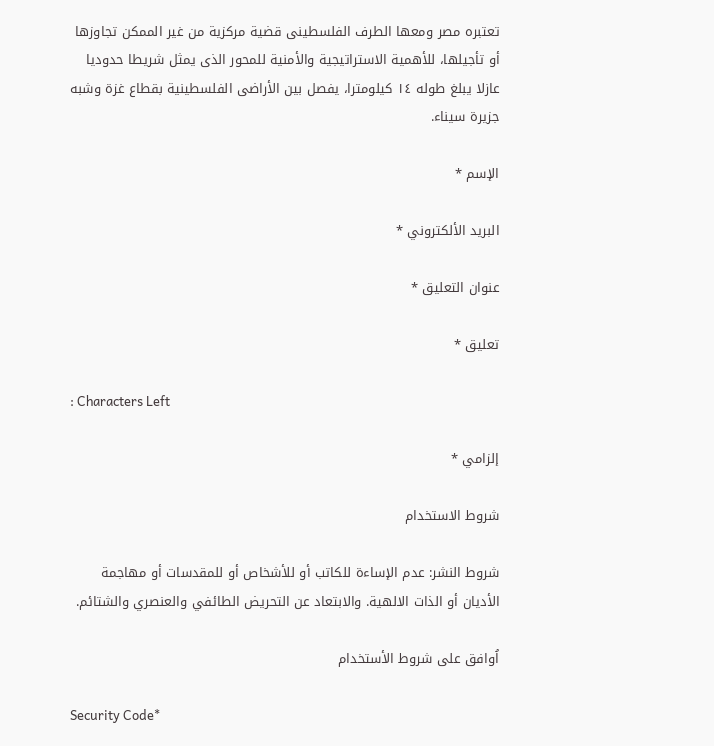تعتبره مصر ومعها الطرف الفلسطينى قضية مركزية من غير الممكن تجاوزها أو تأجيلها، للأهمية الاستراتيجية والأمنية للمحور الذى يمثل شريطا حدوديا عازلا يبلغ طوله ١٤ كيلومترا، يفصل بين الأراضى الفلسطينية بقطاع غزة وشبه جزيرة سيناء.

الإسم *

البريد الألكتروني *

عنوان التعليق *

تعليق *

: Characters Left

إلزامي *

شروط الاستخدام

شروط النشر: عدم الإساءة للكاتب أو للأشخاص أو للمقدسات أو مهاجمة الأديان أو الذات الالهية. والابتعاد عن التحريض الطائفي والعنصري والشتائم.

اُوافق على شروط الأستخدام

Security Code*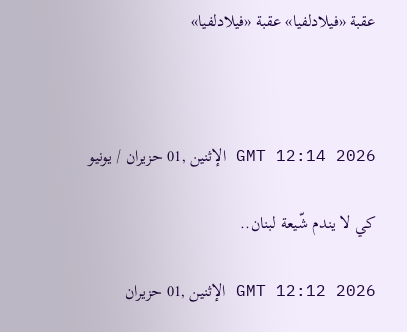عقبة «فيلادلفيا» عقبة «فيلادلفيا»



GMT 12:14 2026 الإثنين ,01 حزيران / يونيو

كي لا يندم شّيعة لبنان..

GMT 12:12 2026 الإثنين ,01 حزيران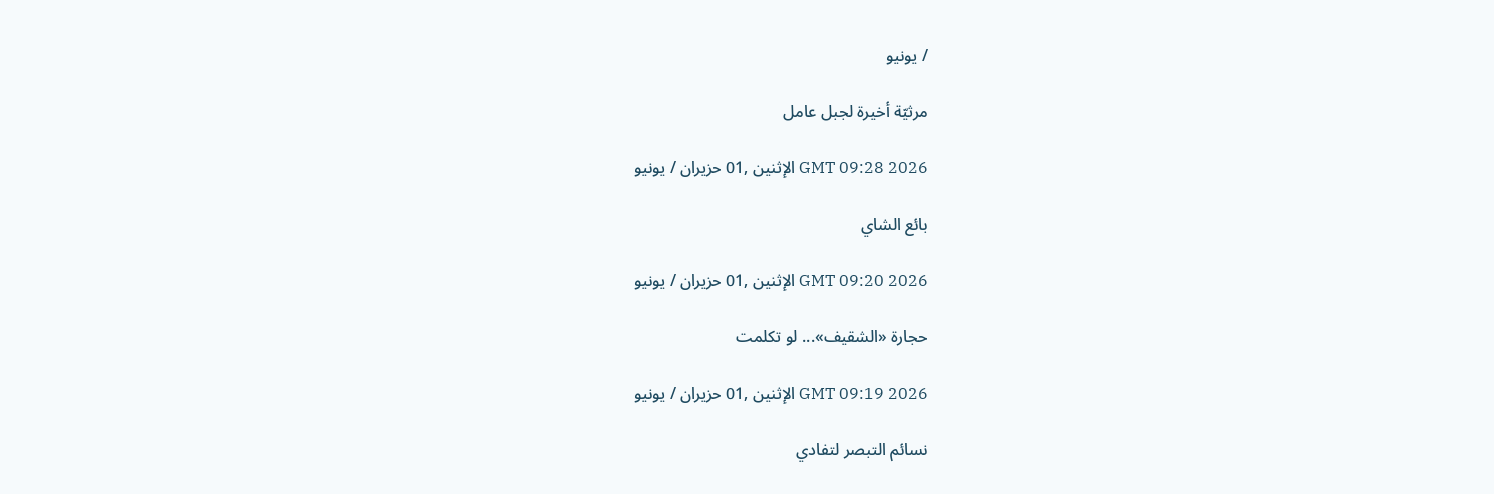/ يونيو

مرثيّة أخيرة لجبل عامل

GMT 09:28 2026 الإثنين ,01 حزيران / يونيو

بائع الشاي

GMT 09:20 2026 الإثنين ,01 حزيران / يونيو

حجارة «الشقيف»... لو تكلمت

GMT 09:19 2026 الإثنين ,01 حزيران / يونيو

نسائم التبصر لتفادي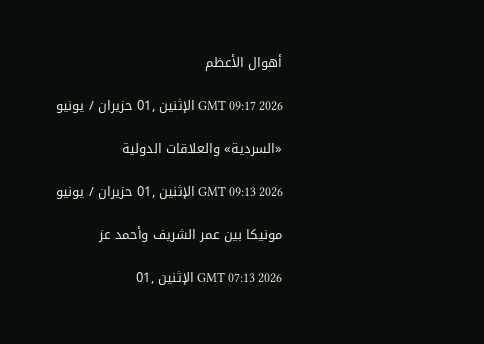أهوال الأعظم

GMT 09:17 2026 الإثنين ,01 حزيران / يونيو

«السردية» والعلاقات الدولية

GMT 09:13 2026 الإثنين ,01 حزيران / يونيو

مونيكا بين عمر الشريف وأحمد عز

GMT 07:13 2026 الإثنين ,01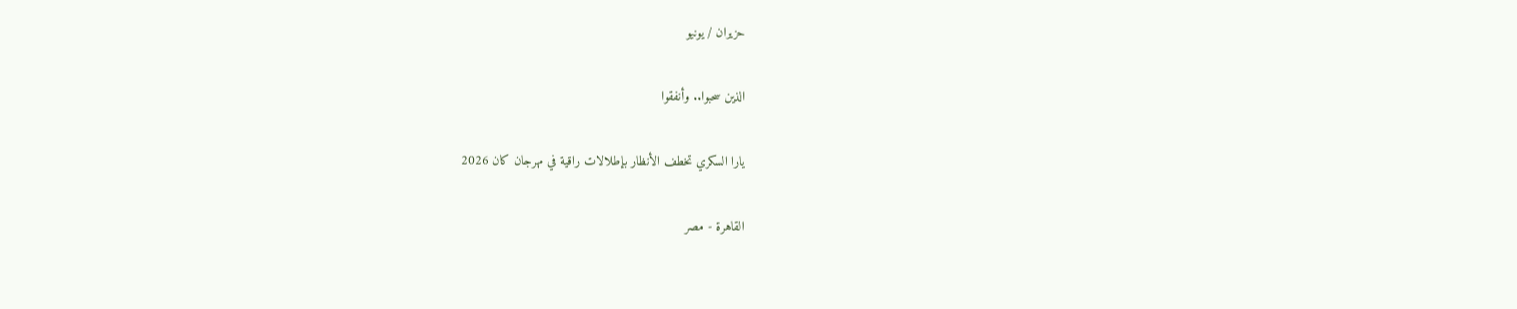حزيران / يونيو

الذين سحبوا.. وأنفقوا

يارا السكري تخطف الأنظار بإطلالات راقية في مهرجان كان 2026

القاهرة - مصر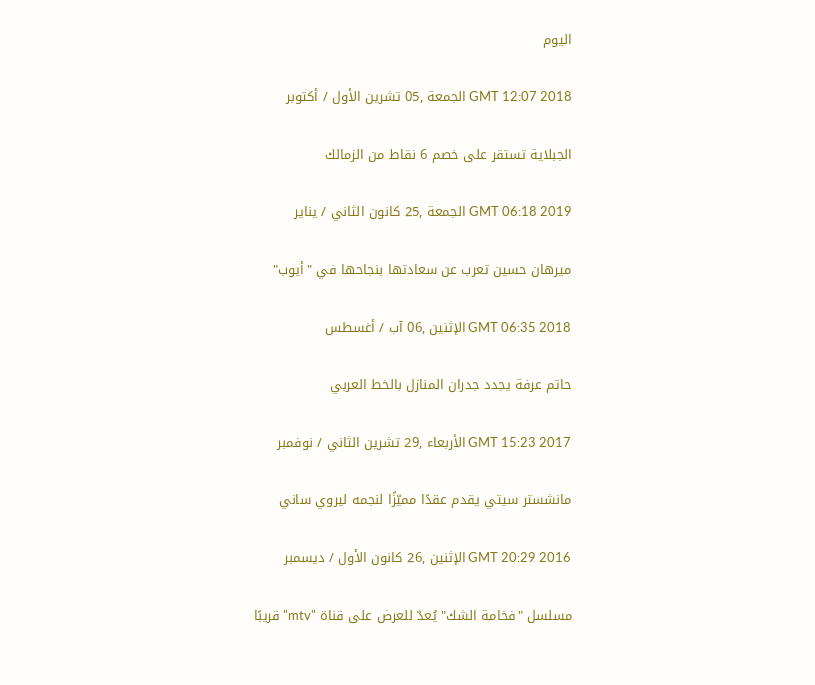اليوم

GMT 12:07 2018 الجمعة ,05 تشرين الأول / أكتوبر

الجبلاية تستقر على خصم 6 نقاط من الزمالك

GMT 06:18 2019 الجمعة ,25 كانون الثاني / يناير

ميرهان حسين تعرب عن سعادتها بنجاحها في "أيوب"

GMT 06:35 2018 الإثنين ,06 آب / أغسطس

حاتم عرفة يجدد جدران المنازل بالخط العربي

GMT 15:23 2017 الأربعاء ,29 تشرين الثاني / نوفمبر

مانشستر سيتي يقدم عقدًا مميّزًا لنجمه ليروي ساني

GMT 20:29 2016 الإثنين ,26 كانون الأول / ديسمبر

مسلسل "فخامة الشك" يُعدّ للعرض على قناة "mtv" قريبًا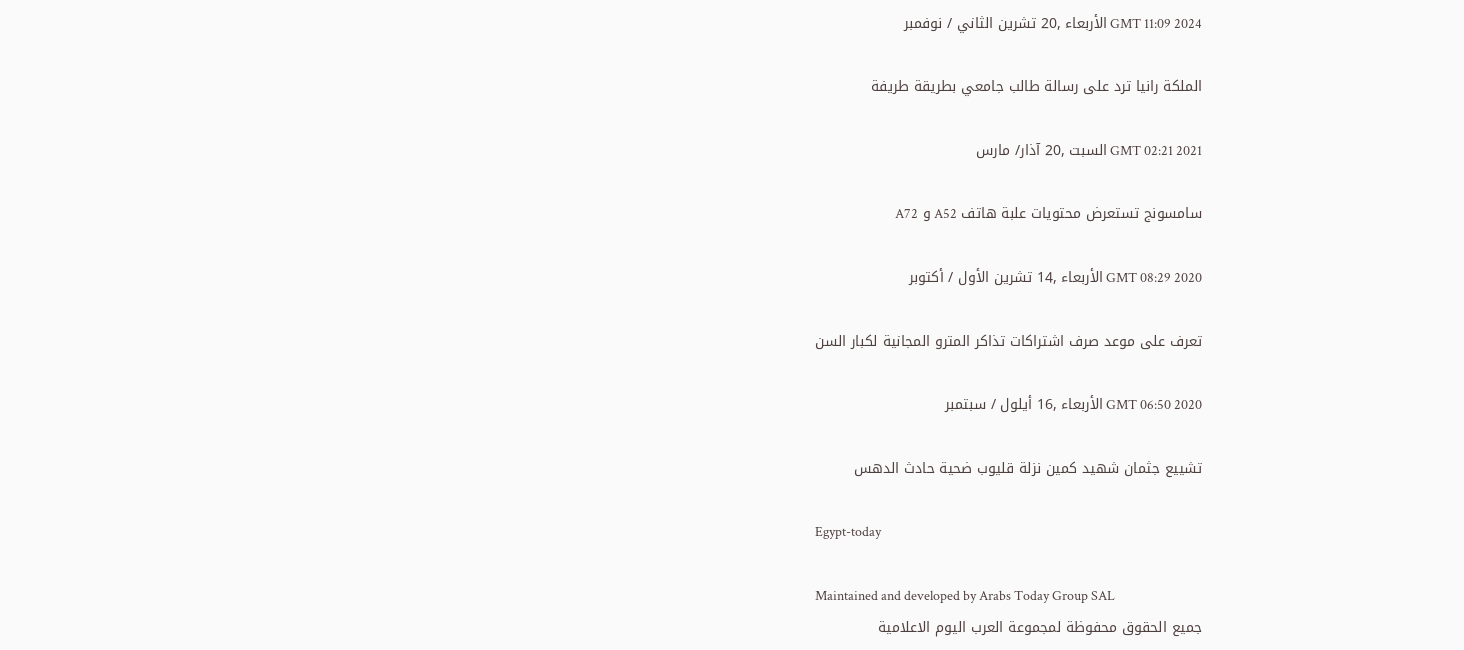GMT 11:09 2024 الأربعاء ,20 تشرين الثاني / نوفمبر

الملكة رانيا ترد على رسالة طالب جامعي بطريقة طريفة

GMT 02:21 2021 السبت ,20 آذار/ مارس

سامسونج تستعرض محتويات علبة هاتف A52 و A72

GMT 08:29 2020 الأربعاء ,14 تشرين الأول / أكتوبر

تعرف على موعد صرف اشتراكات تذاكر المترو المجانية لكبار السن

GMT 06:50 2020 الأربعاء ,16 أيلول / سبتمبر

تشييع جثمان شهيد كمين نزلة قليوب ضحية حادث الدهس

Egypt-today

Maintained and developed by Arabs Today Group SAL
جميع الحقوق محفوظة لمجموعة العرب اليوم الاعلامية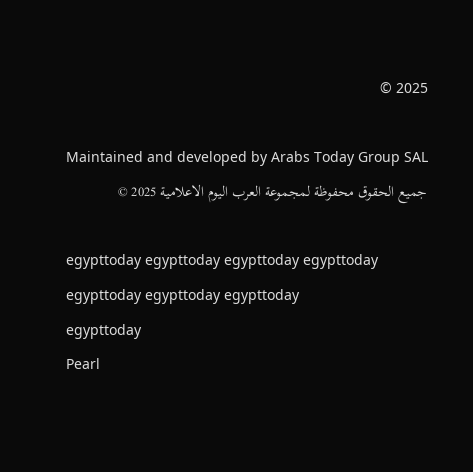2025 ©

Maintained and developed by Arabs Today Group SAL
جميع الحقوق محفوظة لمجموعة العرب اليوم الاعلامية 2025 ©

egypttoday egypttoday egypttoday egypttoday
egypttoday egypttoday egypttoday
egypttoday
Pearl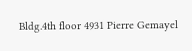Bldg.4th floor 4931 Pierre Gemayel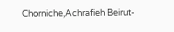Chorniche,Achrafieh Beirut-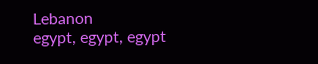Lebanon
egypt, egypt, egypt